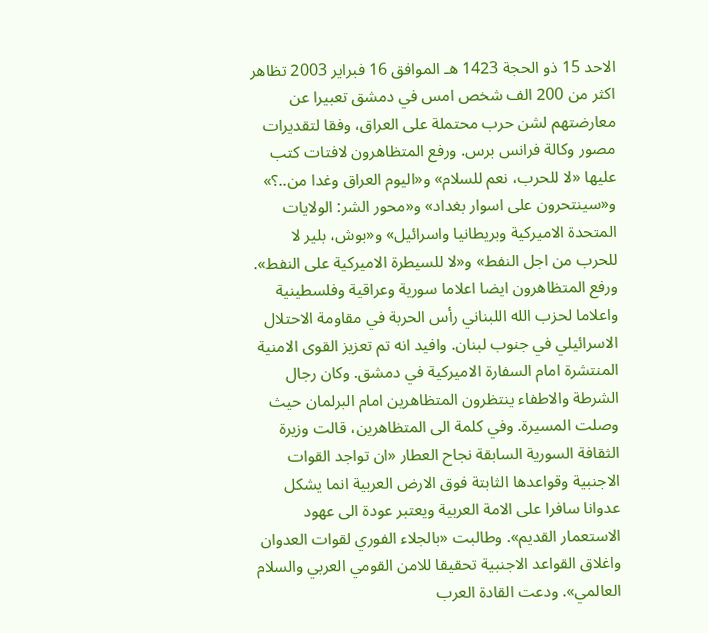الاحد 15 ذو الحجة 1423 هـ الموافق 16 فبراير 2003 تظاهر اكثر من 200 الف شخص امس في دمشق تعبيرا عن معارضتهم لشن حرب محتملة على العراق، وفقا لتقديرات مصور وكالة فرانس برس. ورفع المتظاهرون لافتات كتب عليها «لا للحرب، نعم للسلام» و«اليوم العراق وغدا من..؟» و«سينتحرون على اسوار بغداد» و«محور الشر: الولايات المتحدة الاميركية وبريطانيا واسرائيل» و«بوش، بلير لا للحرب من اجل النفط» و«لا للسيطرة الاميركية على النفط». ورفع المتظاهرون ايضا اعلاما سورية وعراقية وفلسطينية واعلاما لحزب الله اللبناني رأس الحربة في مقاومة الاحتلال الاسرائيلي في جنوب لبنان. وافيد انه تم تعزيز القوى الامنية المنتشرة امام السفارة الاميركية في دمشق. وكان رجال الشرطة والاطفاء ينتظرون المتظاهرين امام البرلمان حيث وصلت المسيرة. وفي كلمة الى المتظاهرين، قالت وزيرة الثقافة السورية السابقة نجاح العطار «ان تواجد القوات الاجنبية وقواعدها الثابتة فوق الارض العربية انما يشكل عدوانا سافرا على الامة العربية ويعتبر عودة الى عهود الاستعمار القديم». وطالبت «بالجلاء الفوري لقوات العدوان واغلاق القواعد الاجنبية تحقيقا للامن القومي العربي والسلام العالمي». ودعت القادة العرب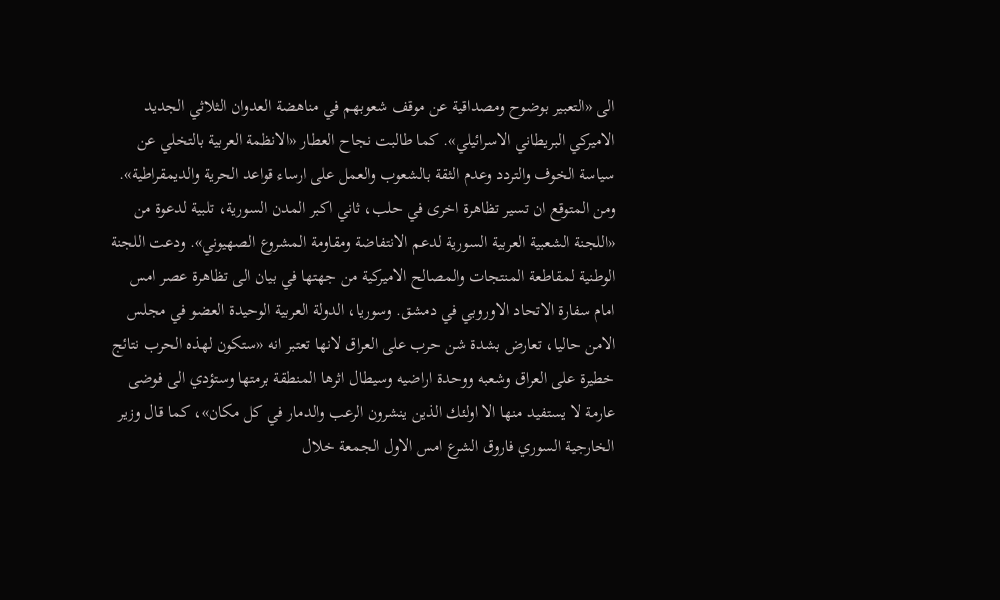الى «التعبير بوضوح ومصداقية عن موقف شعوبهم في مناهضة العدوان الثلاثي الجديد الاميركي البريطاني الاسرائيلي». كما طالبت نجاح العطار «الانظمة العربية بالتخلي عن سياسة الخوف والتردد وعدم الثقة بالشعوب والعمل على ارساء قواعد الحرية والديمقراطية». ومن المتوقع ان تسير تظاهرة اخرى في حلب، ثاني اكبر المدن السورية، تلبية لدعوة من «اللجنة الشعبية العربية السورية لدعم الانتفاضة ومقاومة المشروع الصهيوني». ودعت اللجنة الوطنية لمقاطعة المنتجات والمصالح الاميركية من جهتها في بيان الى تظاهرة عصر امس امام سفارة الاتحاد الاوروبي في دمشق. وسوريا، الدولة العربية الوحيدة العضو في مجلس الامن حاليا، تعارض بشدة شن حرب على العراق لانها تعتبر انه «ستكون لهذه الحرب نتائج خطيرة على العراق وشعبه ووحدة اراضيه وسيطال اثرها المنطقة برمتها وستؤدي الى فوضى عارمة لا يستفيد منها الا اولئك الذين ينشرون الرعب والدمار في كل مكان»، كما قال وزير الخارجية السوري فاروق الشرع امس الاول الجمعة خلال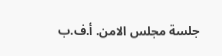جلسة مجلس الامن. أ.ف.ب